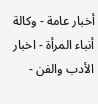أخبار عامة - وكالة أنباء المرأة - اخبار الأدب والفن -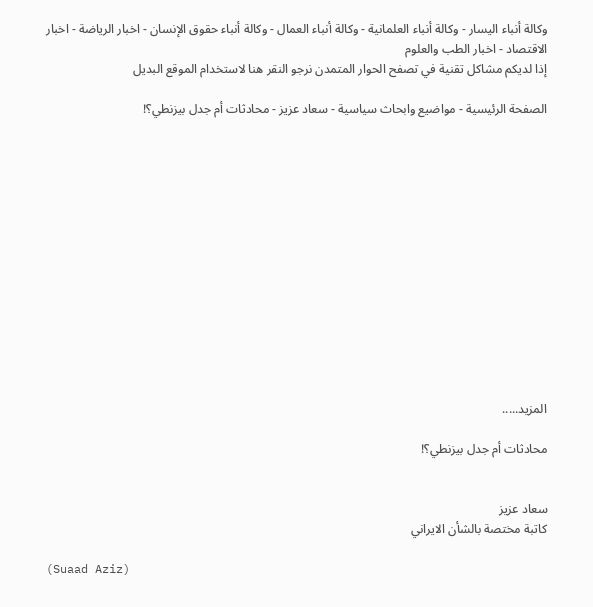وكالة أنباء اليسار - وكالة أنباء العلمانية - وكالة أنباء العمال - وكالة أنباء حقوق الإنسان - اخبار الرياضة - اخبار الاقتصاد - اخبار الطب والعلوم
إذا لديكم مشاكل تقنية في تصفح الحوار المتمدن نرجو النقر هنا لاستخدام الموقع البديل

الصفحة الرئيسية - مواضيع وابحاث سياسية - سعاد عزيز - محادثات أم جدل بيزنطي؟!














المزيد.....

محادثات أم جدل بيزنطي؟!


سعاد عزيز
کاتبة مختصة بالشأن الايراني

(Suaad Aziz)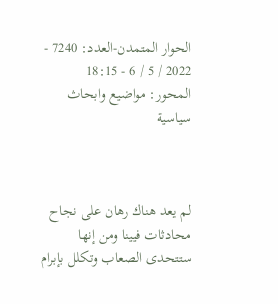الحوار المتمدن-العدد: 7240 - 2022 / 5 / 6 - 18:15
المحور: مواضيع وابحاث سياسية



لم يعد هناك رهان على نجاح محادثات فيينا ومن إنها ستتحدى الصعاب وتکلل بإبرام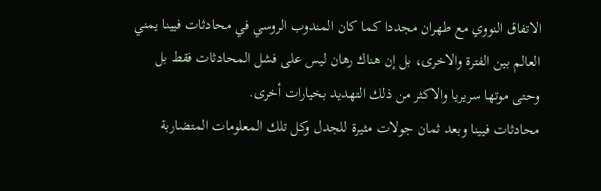الاتفاق النووي مع طهران مجددا کما کان المندوب الروسي في محادثات فيينا يمني العالم بين الفترة والاخرى، بل إن هناك رهان ليس على فشل المحادثات فقط بل وحتى موتها سريريا والاکثر من ذلك التهديد بخيارات أخرى.
محادثات فيينا وبعد ثمان جولات مثيرة للجدل وکل تلك المعلومات المتضاربة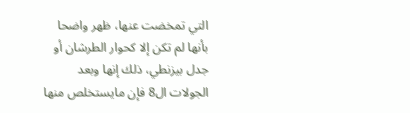التي تمخضت عنها، ظهر واضحا بأنها لم تکن إلا کحوار الطرشان أو جدل بيزنطي، ذلك إنها وبعد الجولات ال8 فإن مايستخلص منها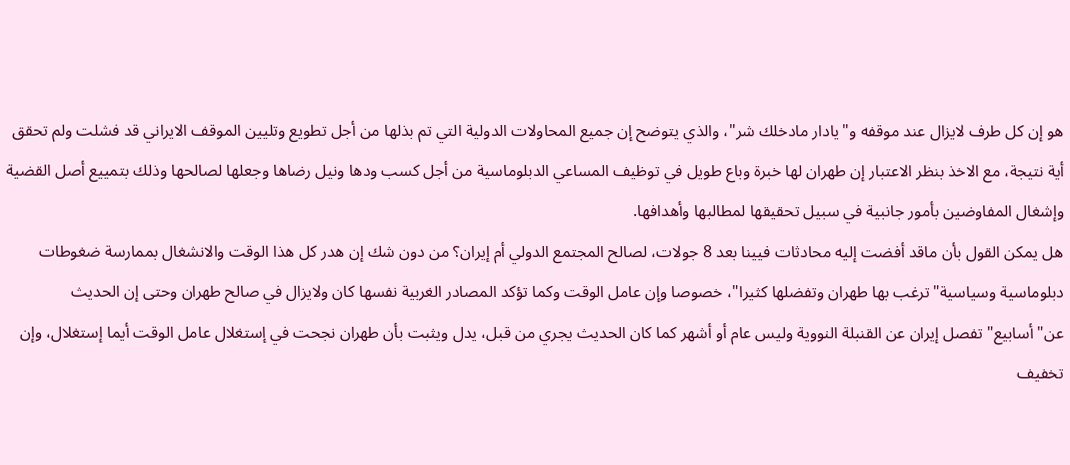هو إن کل طرف لايزال عند موقفه و"يادار مادخلك شر"، والذي يتوضح إن جميع المحاولات الدولية التي تم بذلها من أجل تطويع وتليين الموقف الايراني قد فشلت ولم تحقق أية نتيجة، مع الاخذ بنظر الاعتبار إن طهران لها خبرة وباع طويل في توظيف المساعي الدبلوماسية من أجل کسب ودها ونيل رضاها وجعلها لصالحها وذلك بتمييع أصل القضية وإشغال المفاوضين بأمور جانبية في سبيل تحقيقها لمطالبها وأهدافها.
هل يمکن القول بأن ماقد أفضت إليه محادثات فيينا بعد 8 جولات، لصالح المجتمع الدولي أم إيران؟ من دون شك إن هدر کل هذا الوقت والانشغال بممارسة ضغوطات دبلوماسية وسياسية"ترغب بها طهران وتفضلها کثيرا"، خصوصا وإن عامل الوقت وکما تؤکد المصادر الغربية نفسها کان ولايزال في صالح طهران وحتى إن الحديث عن"أسابيع" تفصل إيران عن القنبلة النووية وليس عام أو أشهر کما کان الحديث يجري من قبل، يدل ويثبت بأن طهران نجحت في إستغلال عامل الوقت أيما إستغلال، وإن تخفيف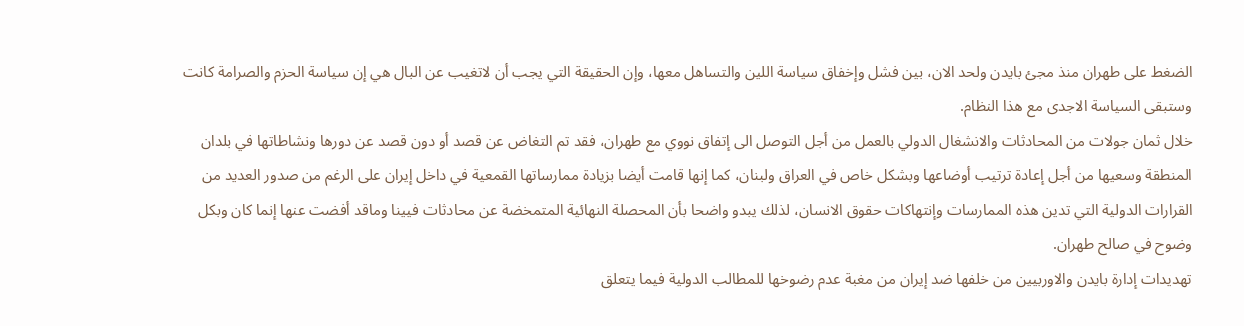الضغط على طهران منذ مجئ بايدن ولحد الان، بين فشل وإخفاق سياسة اللين والتساهل معها، وإن الحقيقة التي يجب أن لاتغيب عن البال هي إن سياسة الحزم والصرامة کانت وستبقى السياسة الاجدى مع هذا النظام.
خلال ثمان جولات من المحادثات والانشغال الدولي بالعمل من أجل التوصل الى إتفاق نووي مع طهران، فقد تم التغاض عن قصد أو دون قصد عن دورها ونشاطاتها في بلدان المنطقة وسعيها من أجل إعادة ترتيب أوضاعها وبشکل خاص في العراق ولبنان، کما إنها قامت أيضا بزيادة ممارساتها القمعية في داخل إيران على الرغم من صدور العديد من القرارات الدولية التي تدين هذه الممارسات وإنتهاکات حقوق الانسان، لذلك يبدو واضحا بأن المحصلة النهائية المتمخضة عن محادثات فيينا وماقد أفضت عنها إنما کان وبکل وضوح في صالح طهران.
تهديدات إدارة بايدن والاوربيين من خلفها ضد إيران من مغبة عدم رضوخها للمطالب الدولية فيما يتعلق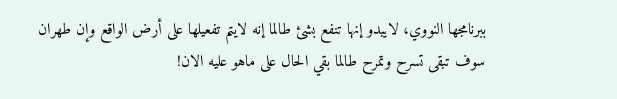ببرنامجها النووي، لايبدو إنها تنفع بشئ طالما إنه لايتم تفعيلها على أرض الواقع وإن طهران سوف تبقى تسرح وتمرح طالما بقي الحال على ماهو عليه الان!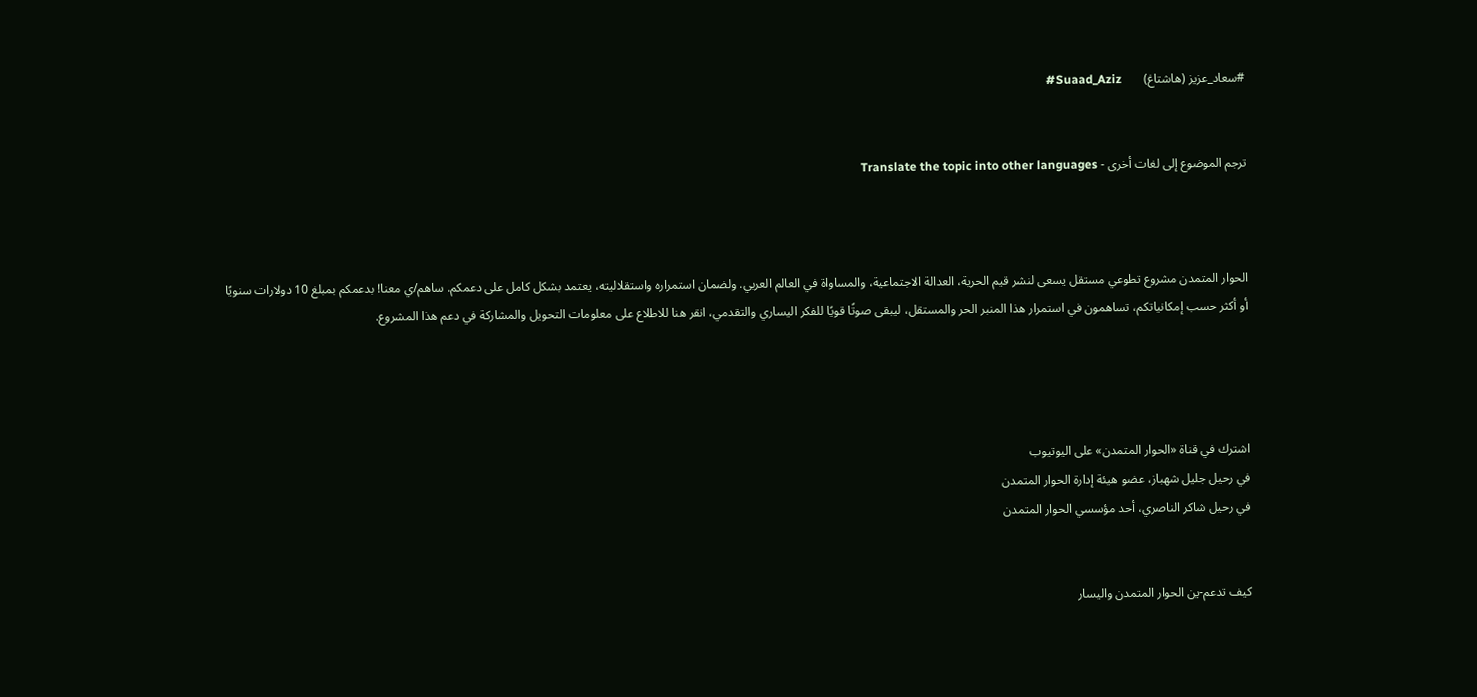#سعاد_عزيز (هاشتاغ)       Suaad_Aziz#


ترجم الموضوع إلى لغات أخرى - Translate the topic into other languages



الحوار المتمدن مشروع تطوعي مستقل يسعى لنشر قيم الحرية، العدالة الاجتماعية، والمساواة في العالم العربي. ولضمان استمراره واستقلاليته، يعتمد بشكل كامل على دعمكم. ساهم/ي معنا! بدعمكم بمبلغ 10 دولارات سنويًا أو أكثر حسب إمكانياتكم، تساهمون في استمرار هذا المنبر الحر والمستقل، ليبقى صوتًا قويًا للفكر اليساري والتقدمي، انقر هنا للاطلاع على معلومات التحويل والمشاركة في دعم هذا المشروع.




اشترك في قناة «الحوار المتمدن» على اليوتيوب
في رحيل جليل شهباز، عضو هيئة إدارة الحوار المتمدن
في رحيل شاكر الناصري، أحد مؤسسي الحوار المتمدن


كيف تدعم-ين الحوار المتمدن واليسار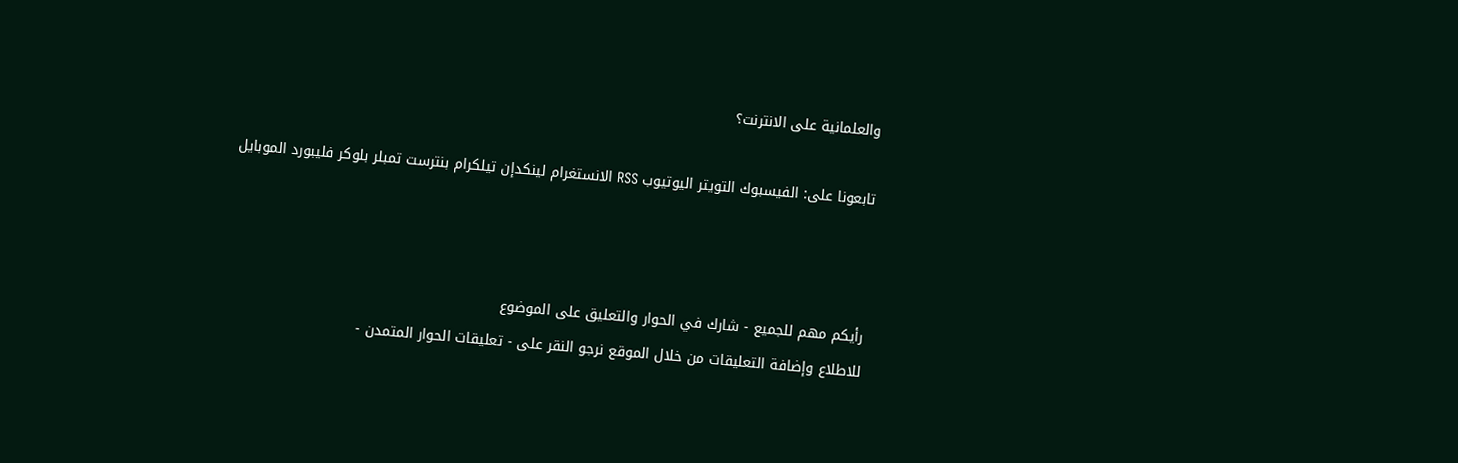والعلمانية على الانترنت؟

تابعونا على: الفيسبوك التويتر اليوتيوب RSS الانستغرام لينكدإن تيلكرام بنترست تمبلر بلوكر فليبورد الموبايل



رأيكم مهم للجميع - شارك في الحوار والتعليق على الموضوع
للاطلاع وإضافة التعليقات من خلال الموقع نرجو النقر على - تعليقات الحوار المتمدن -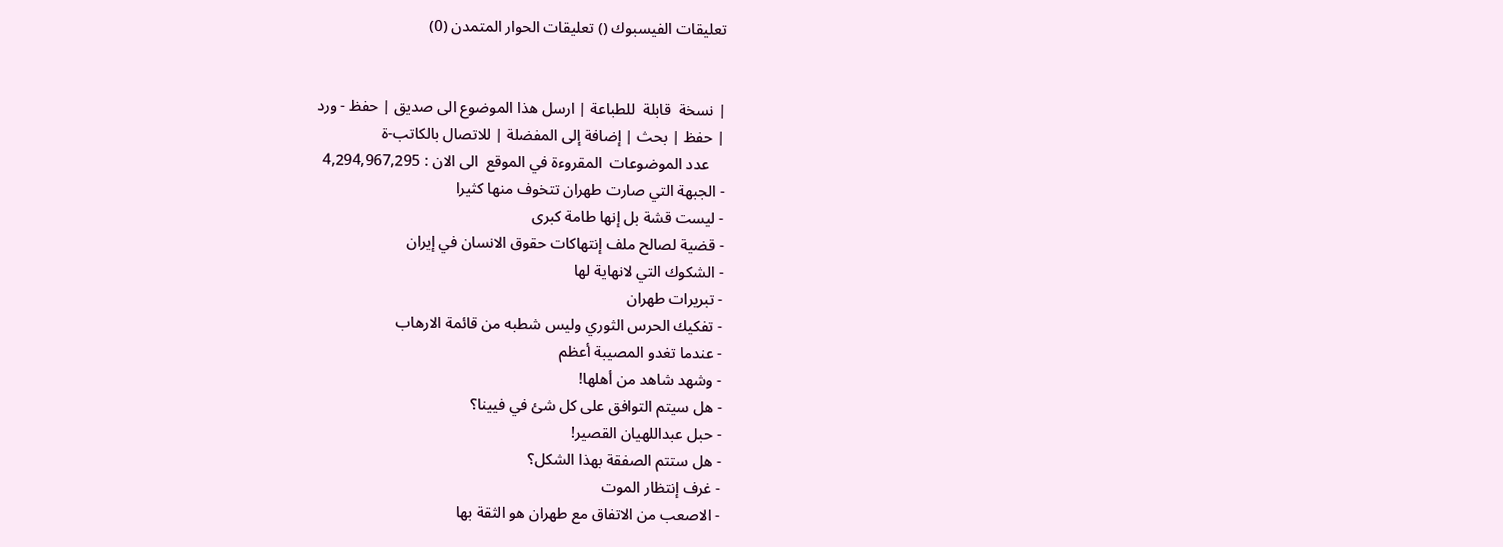تعليقات الفيسبوك () تعليقات الحوار المتمدن (0)


| نسخة  قابلة  للطباعة | ارسل هذا الموضوع الى صديق | حفظ - ورد
| حفظ | بحث | إضافة إلى المفضلة | للاتصال بالكاتب-ة
    عدد الموضوعات  المقروءة في الموقع  الى الان : 4,294,967,295
- الجبهة التي صارت طهران تتخوف منها کثيرا
- ليست قشة بل إنها طامة کبرى
- قضية لصالح ملف إنتهاکات حقوق الانسان في إيران
- الشکوك التي لانهاية لها
- تبريرات طهران
- تفکيك الحرس الثوري وليس شطبه من قائمة الارهاب
- عندما تغدو المصيبة أعظم
- وشهد شاهد من أهلها!
- هل سيتم التوافق على کل شئ في فيينا؟
- حبل عبداللهيان القصير!
- هل ستتم الصفقة بهذا الشکل؟
- غرف إنتظار الموت
- الاصعب من الاتفاق مع طهران هو الثقة بها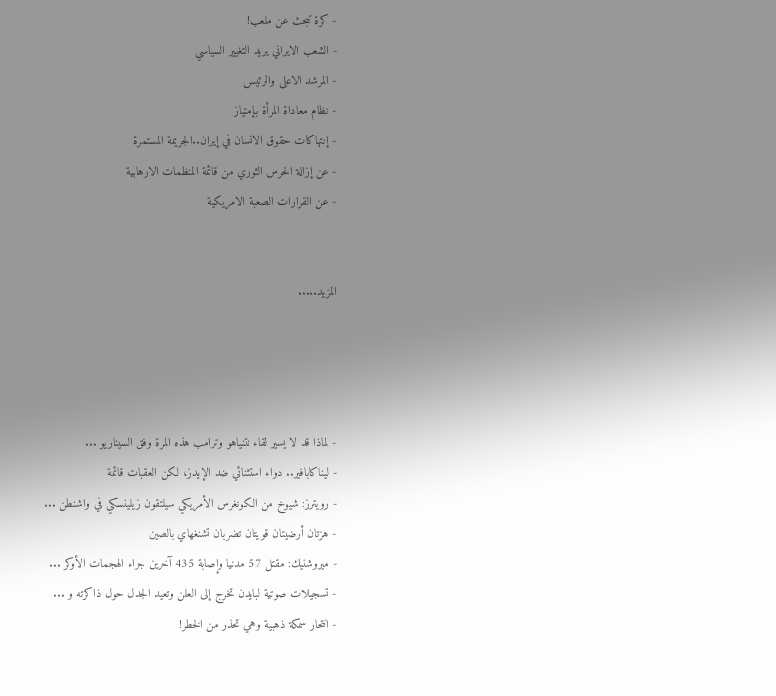- کرة تبحث عن ملعب!
- الشعب الايراني يريد التغيير السياسي
- المرشد الاعلى والرئيس
- نظام معاداة المرأة بإمتياز
- إنتهاکات حقوق الانسان في إيران..الجريمة المستمرة
- عن إزالة الحرس الثوري من قائمة المنظمات الارهابية
- عن القرارات الصعبة الامريکية


المزيد.....




- لماذا قد لا يسير لقاء نتنياهو وترامب هذه المرة وفق السيناريو ...
- ليناكابافير.. دواء استثنائي ضد الإيدز، لكن العقبات قائمة
- رويترز: شيوخ من الكونغرس الأمريكي سيلتقون زيلينسكي في واشنطن ...
- هزتان أرضيتان قويتان تضربان تشنغهاي بالصين
- ميروشنيك: مقتل 57 مدنيا وإصابة 435 آخرين جراء الهجمات الأوكر ...
- تسجيلات صوتية لبايدن تخرج إلى العلن وتعيد الجدل حول ذاكرته و ...
- انتحار سمكة ذهبية وهي تحذر من الخطر!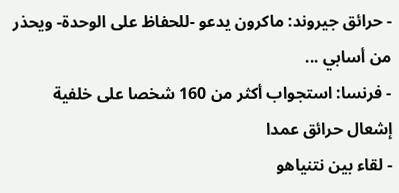- حرائق جيروند: ماكرون يدعو -للحفاظ على الوحدة- ويحذر من أسابي ...
- فرنسا: استجواب أكثر من 160 شخصا على خلفية إشعال حرائق عمدا
- لقاء بين نتنياهو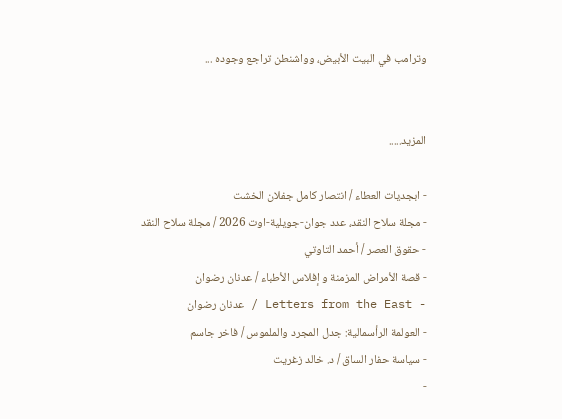وترامب في البيت الأبيض، وواشنطن تراجع وجوده ...


المزيد.....

- ابجديات العطاء / انتصار كامل جفلان الخشت
- مجلة سلاح النقد، عدد جوان-جويلية-اوت 2026 / مجلة سلاح النقد
- حقوق العصر / أحمد التاوتي
- قصة الأمراض المزمنة و إفلاس الأطباء / عدنان رضوان
- Letters from the East / عدنان رضوان
- العولمة الرأسمالية: جدل المجرد والملموس / فاخر جاسم
- سياسة حفار الساق / د. خالد زغريت
-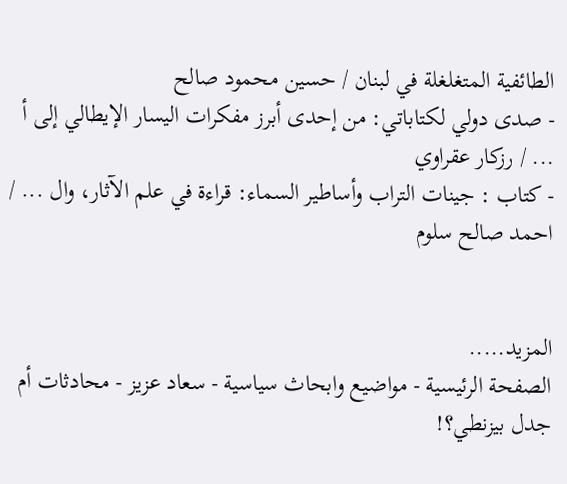الطائفية المتغلغلة في لبنان / حسين محمود صالح
- صدى دولي لكتاباتي: من إحدى أبرز مفكرات اليسار الإيطالي إلى أ ... / رزكار عقراوي
- كتاب : جينات التراب وأساطير السماء: قراءة في علم الآثار، وال ... / احمد صالح سلوم


المزيد.....
الصفحة الرئيسية - مواضيع وابحاث سياسية - سعاد عزيز - محادثات أم جدل بيزنطي؟!